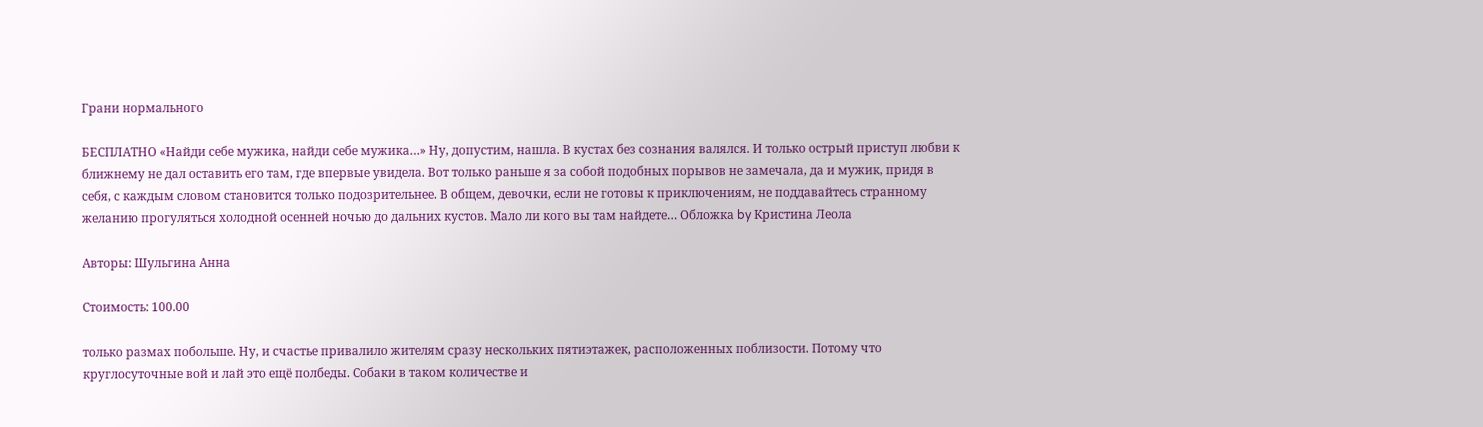Грани нормального

БЕСПЛАТНО «Найди себе мужика, найди себе мужика…» Ну, допустим, нашла. В кустах без сознания валялся. И только острый приступ любви к ближнему не дал оставить его там, где впервые увидела. Вот только раньше я за собой подобных порывов не замечала, да и мужик, придя в себя, с каждым словом становится только подозрительнее. В общем, девочки, если не готовы к приключениям, не поддавайтесь странному желанию прогуляться холодной осенней ночью до дальних кустов. Мало ли кого вы там найдете… Обложка by Кристина Леола

Авторы: Шульгина Анна

Стоимость: 100.00

только размах побольше. Ну, и счастье привалило жителям сразу нескольких пятиэтажек, расположенных поблизости. Потому что круглосуточные вой и лай это ещё полбеды. Собаки в таком количестве и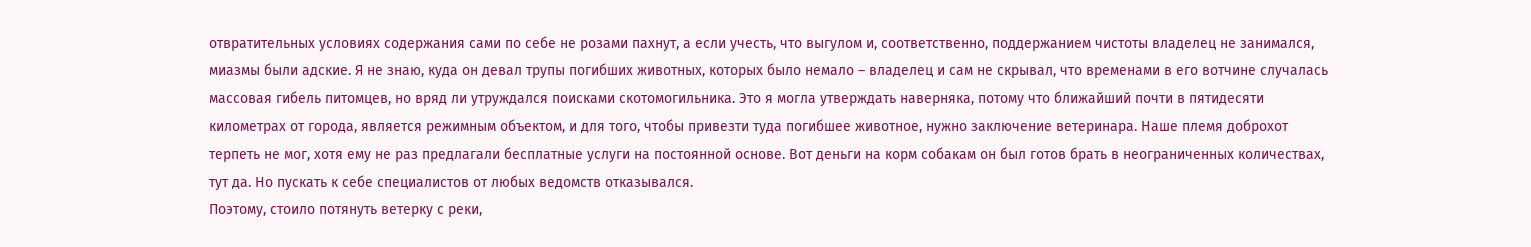отвратительных условиях содержания сами по себе не розами пахнут, а если учесть, что выгулом и, соответственно, поддержанием чистоты владелец не занимался, миазмы были адские. Я не знаю, куда он девал трупы погибших животных, которых было немало – владелец и сам не скрывал, что временами в его вотчине случалась массовая гибель питомцев, но вряд ли утруждался поисками скотомогильника. Это я могла утверждать наверняка, потому что ближайший почти в пятидесяти километрах от города, является режимным объектом, и для того, чтобы привезти туда погибшее животное, нужно заключение ветеринара. Наше племя доброхот терпеть не мог, хотя ему не раз предлагали бесплатные услуги на постоянной основе. Вот деньги на корм собакам он был готов брать в неограниченных количествах, тут да. Но пускать к себе специалистов от любых ведомств отказывался.
Поэтому, стоило потянуть ветерку с реки,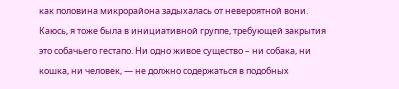как половина микрорайона задыхалась от невероятной вони.
Каюсь, я тоже была в инициативной группе, требующей закрытия это собачьего гестапо. Ни одно живое существо – ни собака, ни кошка, ни человек, — не должно содержаться в подобных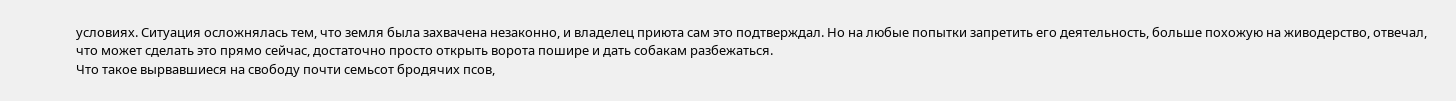условиях. Ситуация осложнялась тем, что земля была захвачена незаконно, и владелец приюта сам это подтверждал. Но на любые попытки запретить его деятельность, больше похожую на живодерство, отвечал, что может сделать это прямо сейчас, достаточно просто открыть ворота пошире и дать собакам разбежаться.
Что такое вырвавшиеся на свободу почти семьсот бродячих псов,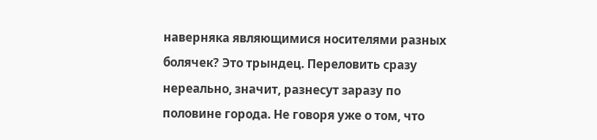наверняка являющимися носителями разных болячек? Это трындец. Переловить сразу нереально, значит, разнесут заразу по половине города. Не говоря уже о том, что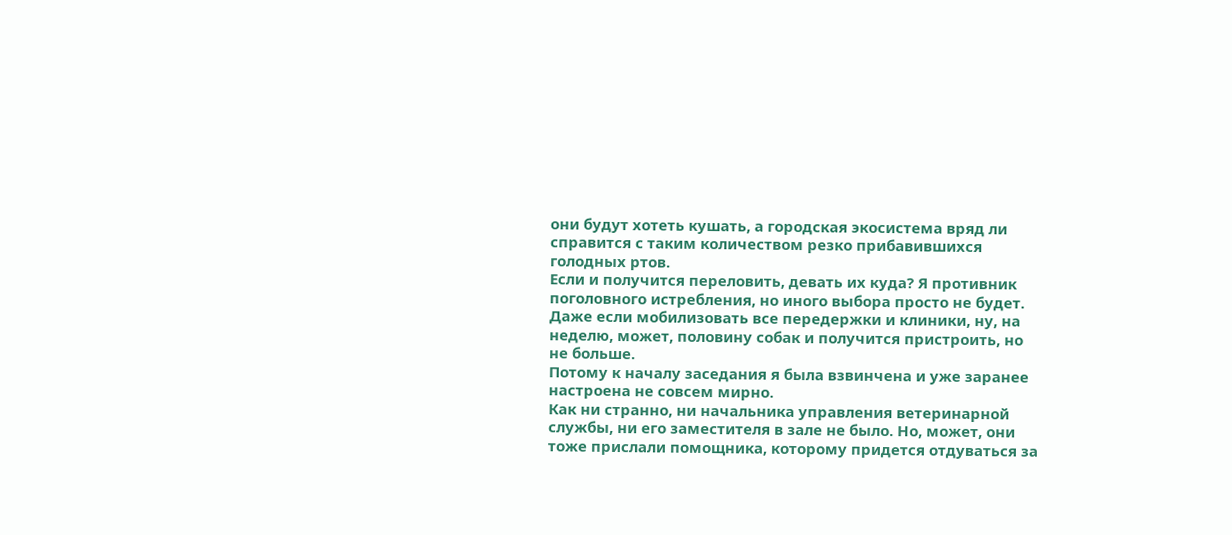они будут хотеть кушать, а городская экосистема вряд ли справится с таким количеством резко прибавившихся голодных ртов.
Если и получится переловить, девать их куда? Я противник поголовного истребления, но иного выбора просто не будет. Даже если мобилизовать все передержки и клиники, ну, на неделю, может, половину собак и получится пристроить, но не больше.
Потому к началу заседания я была взвинчена и уже заранее настроена не совсем мирно.
Как ни странно, ни начальника управления ветеринарной службы, ни его заместителя в зале не было. Но, может, они тоже прислали помощника, которому придется отдуваться за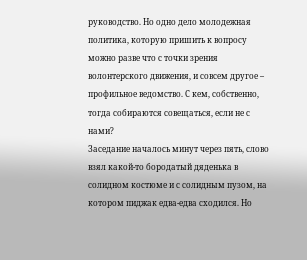руководство. Но одно дело молодежная политика, которую пришить к вопросу можно разве что с точки зрения волонтерского движения, и совсем другое – профильное ведомство. С кем, собственно, тогда собираются совещаться, если не с нами?
Заседание началось минут через пять, слово взял какой-то бородатый дяденька в солидном костюме и с солидным пузом, на котором пиджак едва-едва сходился. Но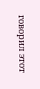говорил этот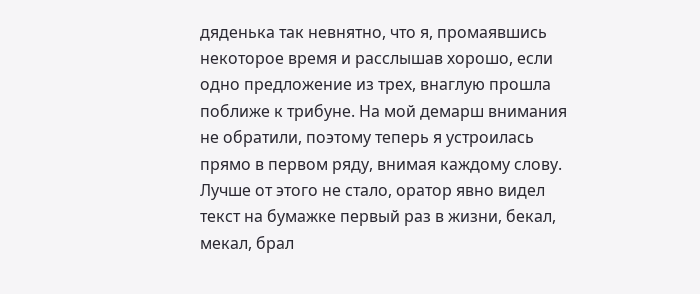дяденька так невнятно, что я, промаявшись некоторое время и расслышав хорошо, если одно предложение из трех, внаглую прошла поближе к трибуне. На мой демарш внимания не обратили, поэтому теперь я устроилась прямо в первом ряду, внимая каждому слову. Лучше от этого не стало, оратор явно видел текст на бумажке первый раз в жизни, бекал, мекал, брал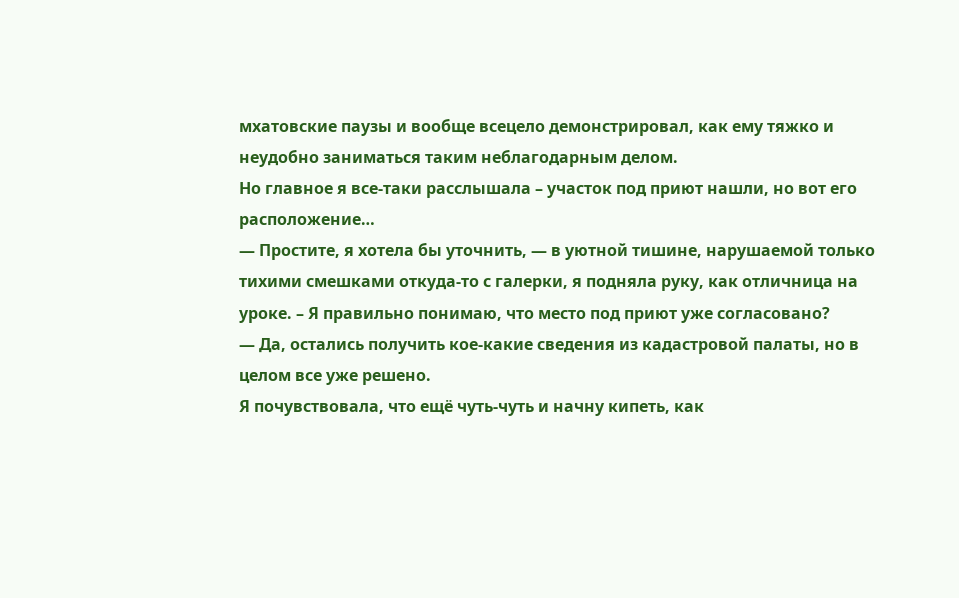мхатовские паузы и вообще всецело демонстрировал, как ему тяжко и неудобно заниматься таким неблагодарным делом.
Но главное я все-таки расслышала – участок под приют нашли, но вот его расположение…
— Простите, я хотела бы уточнить, — в уютной тишине, нарушаемой только тихими смешками откуда-то с галерки, я подняла руку, как отличница на уроке. – Я правильно понимаю, что место под приют уже согласовано?
— Да, остались получить кое-какие сведения из кадастровой палаты, но в целом все уже решено.
Я почувствовала, что ещё чуть-чуть и начну кипеть, как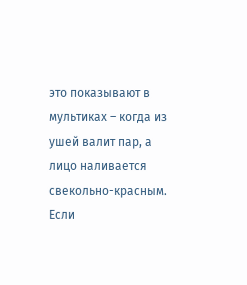это показывают в мультиках – когда из ушей валит пар, а лицо наливается свекольно-красным.
Если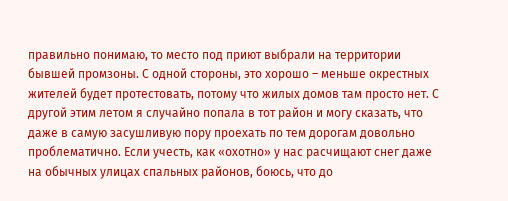правильно понимаю, то место под приют выбрали на территории бывшей промзоны. С одной стороны, это хорошо – меньше окрестных жителей будет протестовать, потому что жилых домов там просто нет. С другой этим летом я случайно попала в тот район и могу сказать, что даже в самую засушливую пору проехать по тем дорогам довольно проблематично. Если учесть, как «охотно» у нас расчищают снег даже на обычных улицах спальных районов, боюсь, что до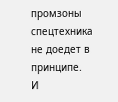промзоны спецтехника не доедет в принципе.
И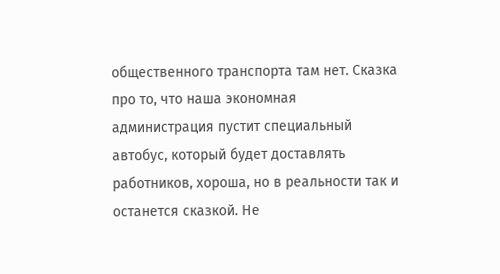общественного транспорта там нет. Сказка про то, что наша экономная администрация пустит специальный автобус, который будет доставлять работников, хороша, но в реальности так и останется сказкой. Не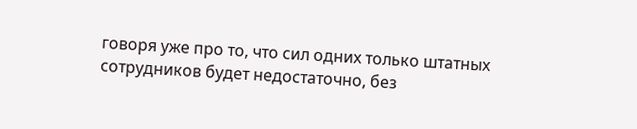говоря уже про то, что сил одних только штатных сотрудников будет недостаточно, без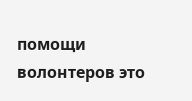помощи волонтеров это